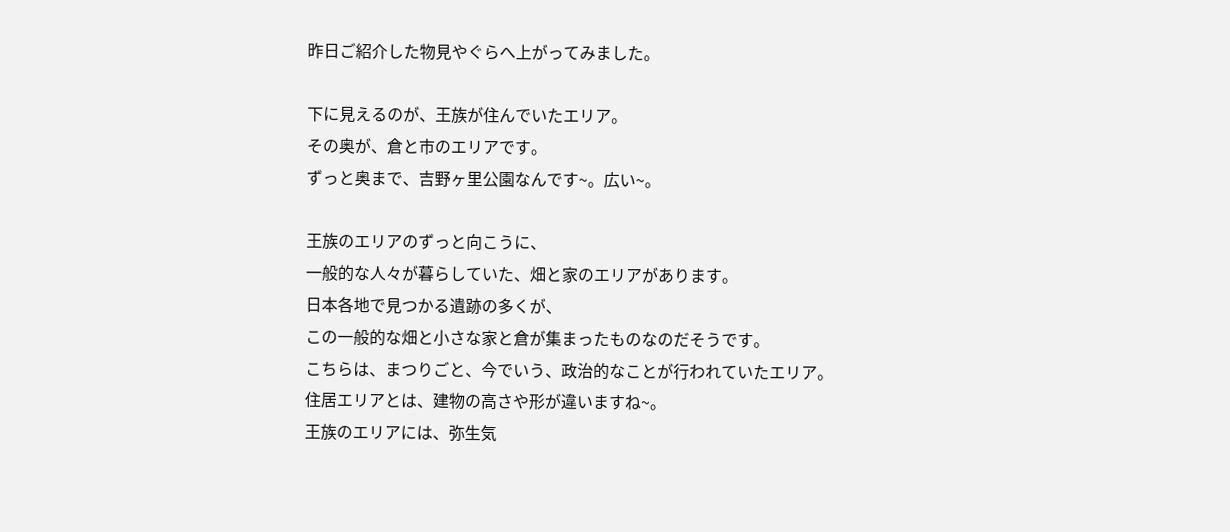昨日ご紹介した物見やぐらへ上がってみました。

下に見えるのが、王族が住んでいたエリア。
その奥が、倉と市のエリアです。
ずっと奥まで、吉野ヶ里公園なんです~。広い~。

王族のエリアのずっと向こうに、
一般的な人々が暮らしていた、畑と家のエリアがあります。
日本各地で見つかる遺跡の多くが、
この一般的な畑と小さな家と倉が集まったものなのだそうです。
こちらは、まつりごと、今でいう、政治的なことが行われていたエリア。
住居エリアとは、建物の高さや形が違いますね~。
王族のエリアには、弥生気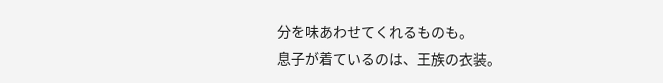分を味あわせてくれるものも。
息子が着ているのは、王族の衣装。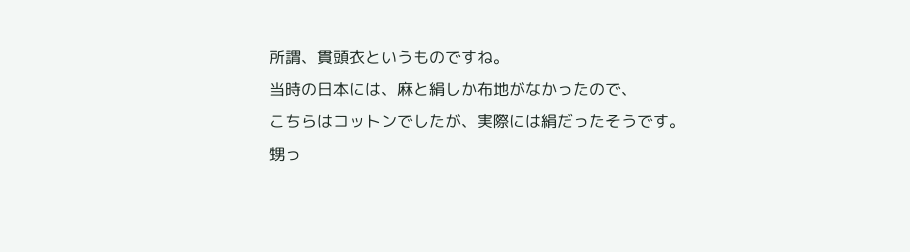所謂、貫頭衣というものですね。
当時の日本には、麻と絹しか布地がなかったので、
こちらはコットンでしたが、実際には絹だったそうです。
甥っ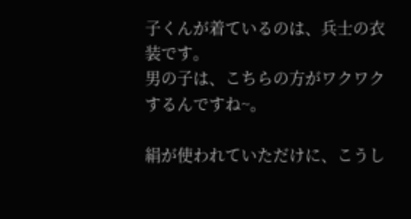子くんが着ているのは、兵士の衣装です。
男の子は、こちらの方がワクワクするんですね~。

絹が使われていただけに、こうし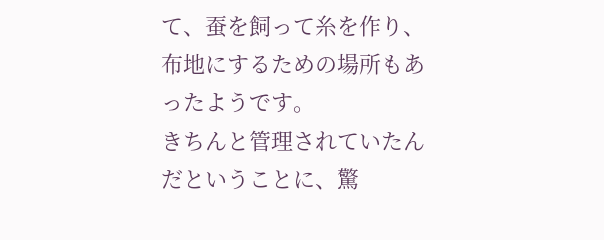て、蚕を飼って糸を作り、
布地にするための場所もあったようです。
きちんと管理されていたんだということに、驚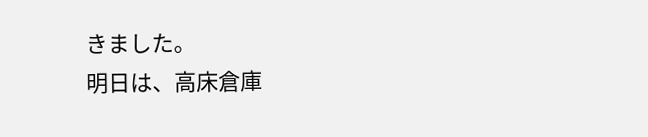きました。
明日は、高床倉庫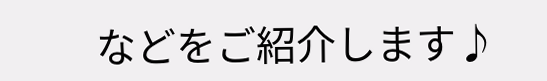などをご紹介します♪